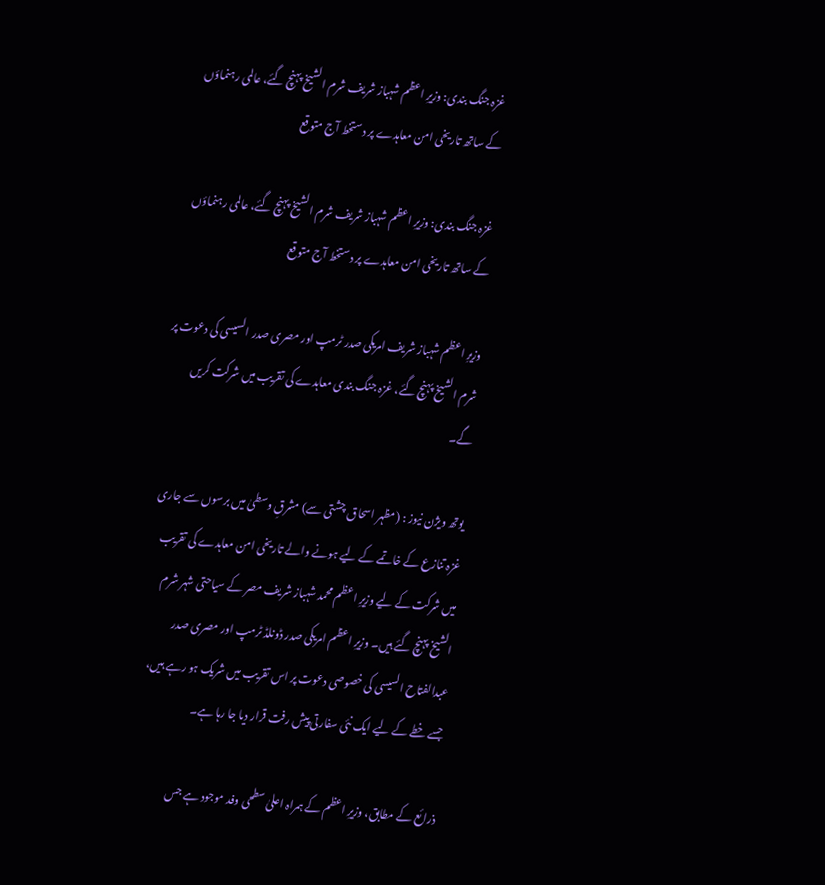غزہ جنگ بندی: وزیرِ اعظم شہباز شریف شرم الشیخ پہنچ گئے، عالمی رہنماؤں کے ساتھ تاریخی امن معاہدے پر دستخط آج متوقع

غزہ جنگ بندی: وزیرِ اعظم شہباز شریف شرم الشیخ پہنچ گئے، عالمی رہنماؤں کے ساتھ تاریخی امن معاہدے پر دستخط آج متوقع

وزیرِ اعظم شہباز شریف امریکی صدر ٹرمپ اور مصری صدر السیسی کی دعوت پر شرم الشیخ پہنچ گئے، غزہ جنگ بندی معاہدے کی تقریب میں شرکت کریں گے۔

یوتھ ویژن نیوز : (مظہر اسحاق چشتی سے) مشرقِ وسطیٰ میں برسوں سے جاری غزہ تنازع کے خاتمے کے لیے ہونے والے تاریخی امن معاہدے کی تقریب میں شرکت کے لیے وزیرِ اعظم محمد شہباز شریف مصر کے سیاحتی شہر شرم الشیخ پہنچ گئے ہیں۔ وزیرِ اعظم امریکی صدر ڈونلڈ ٹرمپ اور مصری صدر عبدالفتاح السیسی کی خصوصی دعوت پر اس تقریب میں شریک ہو رہے ہیں، جسے خطے کے لیے ایک نئی سفارتی پیش رفت قرار دیا جا رہا ہے۔

ذرائع کے مطابق، وزیرِ اعظم کے ہمراہ اعلیٰ سطحی وفد موجود ہے جس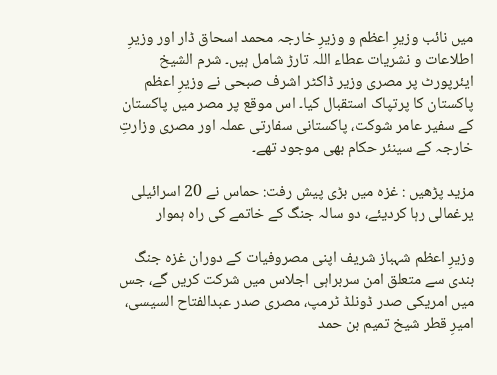میں نائب وزیرِ اعظم و وزیرِ خارجہ محمد اسحاق ڈار اور وزیرِ اطلاعات و نشریات عطاء اللہ تارڑ شامل ہیں۔ شرم الشیخ ایئرپورٹ پر مصری وزیر ڈاکٹر اشرف صبحی نے وزیرِ اعظم پاکستان کا پرتپاک استقبال کیا۔ اس موقع پر مصر میں پاکستان کے سفیر عامر شوکت، پاکستانی سفارتی عملہ اور مصری وزارتِ خارجہ کے سینئر حکام بھی موجود تھے۔

مزید پڑھیں : غزہ میں بڑی پیش رفت: حماس نے 20 اسرائیلی یرغمالی رہا کردیئے، دو سالہ جنگ کے خاتمے کی راہ ہموار

وزیرِ اعظم شہباز شریف اپنی مصروفیات کے دوران غزہ جنگ بندی سے متعلق امن سربراہی اجلاس میں شرکت کریں گے، جس میں امریکی صدر ڈونلڈ ٹرمپ، مصری صدر عبدالفتاح السیسی، امیرِ قطر شیخ تمیم بن حمد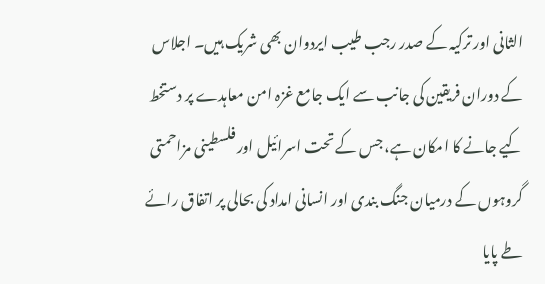الثانی اور ترکیہ کے صدر رجب طیب ایردوان بھی شریک ہیں۔ اجلاس کے دوران فریقین کی جانب سے ایک جامع غزہ امن معاہدے پر دستخط کیے جانے کا امکان ہے، جس کے تحت اسرائیل اور فلسطینی مزاحمتی گروہوں کے درمیان جنگ بندی اور انسانی امداد کی بحالی پر اتفاق رائے طے پایا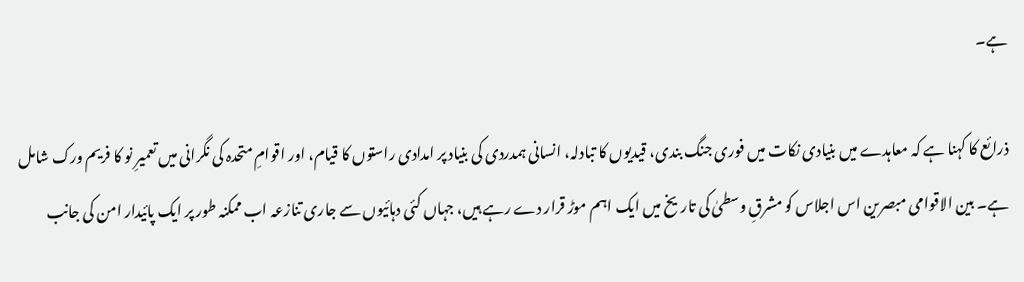ہے۔

ذرائع کا کہنا ہے کہ معاہدے میں بنیادی نکات میں فوری جنگ بندی، قیدیوں کا تبادلہ، انسانی ہمدردی کی بنیاد پر امدادی راستوں کا قیام، اور اقوامِ متحدہ کی نگرانی میں تعمیرِ نو کا فریم ورک شامل ہے۔ بین الاقوامی مبصرین اس اجلاس کو مشرقِ وسطیٰ کی تاریخ میں ایک اہم موڑ قرار دے رہے ہیں، جہاں کئی دہائیوں سے جاری تنازعہ اب ممکنہ طور پر ایک پائیدار امن کی جانب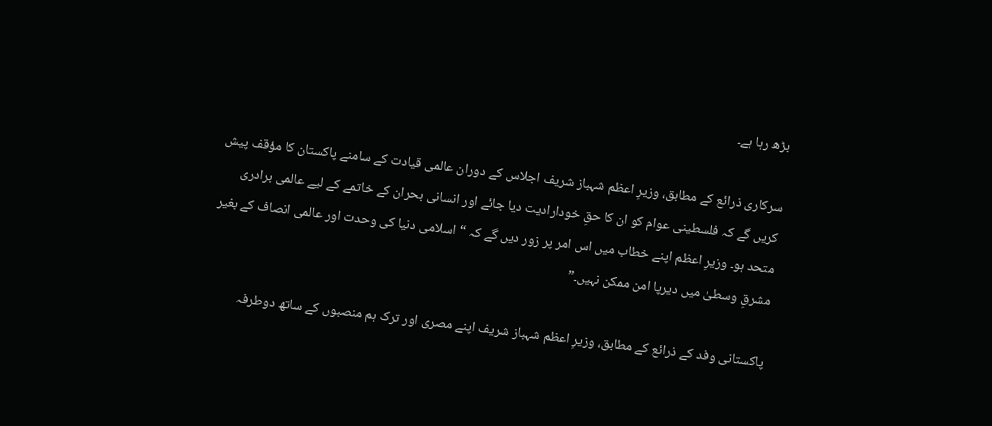بڑھ رہا ہے۔

سرکاری ذرائع کے مطابق، وزیرِ اعظم شہباز شریف اجلاس کے دوران عالمی قیادت کے سامنے پاکستان کا مؤقف پیش کریں گے کہ فلسطینی عوام کو ان کا حقِ خودارادیت دیا جائے اور انسانی بحران کے خاتمے کے لیے عالمی برادری متحد ہو۔ وزیرِ اعظم اپنے خطاب میں اس امر پر زور دیں گے کہ “اسلامی دنیا کی وحدت اور عالمی انصاف کے بغیر مشرقِ وسطیٰ میں دیرپا امن ممکن نہیں۔”

پاکستانی وفد کے ذرائع کے مطابق، وزیرِ اعظم شہباز شریف اپنے مصری اور ترک ہم منصبوں کے ساتھ دوطرفہ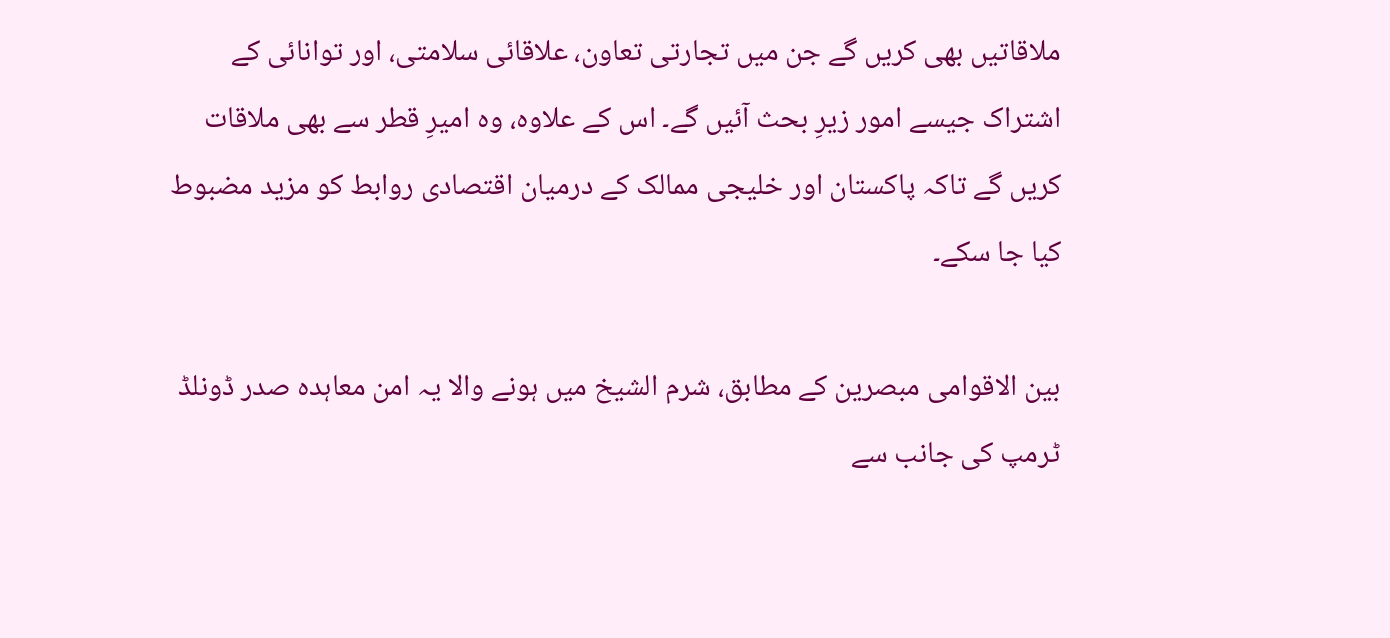ملاقاتیں بھی کریں گے جن میں تجارتی تعاون، علاقائی سلامتی، اور توانائی کے اشتراک جیسے امور زیرِ بحث آئیں گے۔ اس کے علاوہ، وہ امیرِ قطر سے بھی ملاقات کریں گے تاکہ پاکستان اور خلیجی ممالک کے درمیان اقتصادی روابط کو مزید مضبوط کیا جا سکے۔

بین الاقوامی مبصرین کے مطابق، شرم الشیخ میں ہونے والا یہ امن معاہدہ صدر ڈونلڈ ٹرمپ کی جانب سے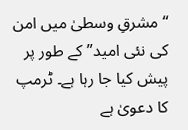“مشرقِ وسطیٰ میں امن کی نئی امید” کے طور پر پیش کیا جا رہا ہے۔ ٹرمپ کا دعویٰ ہے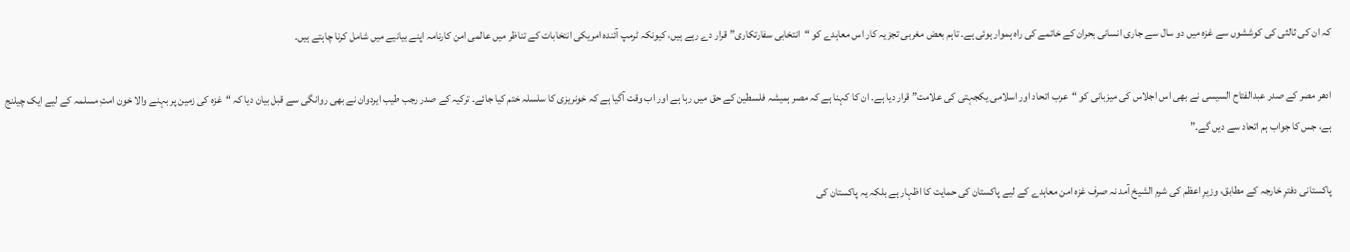کہ ان کی ثالثی کی کوششوں سے غزہ میں دو سال سے جاری انسانی بحران کے خاتمے کی راہ ہموار ہوئی ہے۔ تاہم بعض مغربی تجزیہ کار اس معاہدے کو “انتخابی سفارتکاری” قرار دے رہے ہیں، کیونکہ ٹرمپ آئندہ امریکی انتخابات کے تناظر میں عالمی امن کارنامہ اپنے بیانیے میں شامل کرنا چاہتے ہیں۔

ادھر مصر کے صدر عبدالفتاح السیسی نے بھی اس اجلاس کی میزبانی کو “عرب اتحاد اور اسلامی یکجہتی کی علامت” قرار دیا ہے۔ ان کا کہنا ہے کہ مصر ہمیشہ فلسطین کے حق میں رہا ہے اور اب وقت آگیا ہے کہ خونریزی کا سلسلہ ختم کیا جائے۔ ترکیہ کے صدر رجب طیب ایردوان نے بھی روانگی سے قبل بیان دیا کہ “غزہ کی زمین پر بہنے والا خون امتِ مسلمہ کے لیے ایک چیلنج ہے، جس کا جواب ہم اتحاد سے دیں گے۔”

پاکستانی دفترِ خارجہ کے مطابق، وزیرِ اعظم کی شرم الشیخ آمد نہ صرف غزہ امن معاہدے کے لیے پاکستان کی حمایت کا اظہار ہے بلکہ یہ پاکستان کی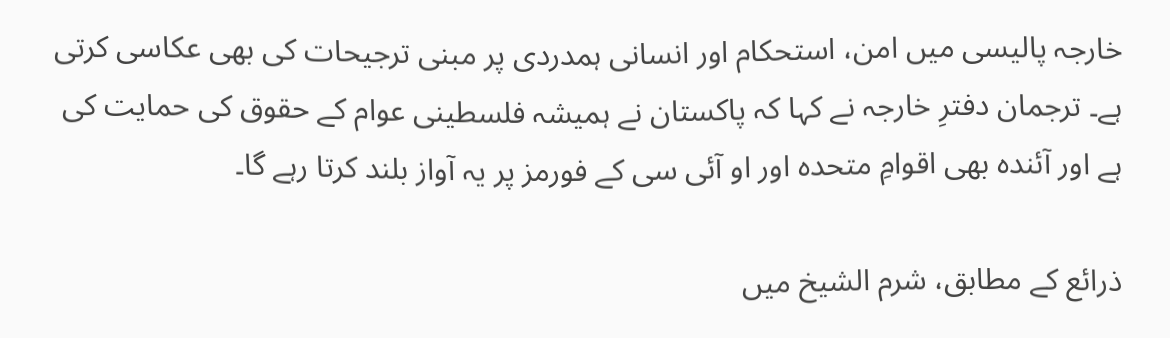خارجہ پالیسی میں امن، استحکام اور انسانی ہمدردی پر مبنی ترجیحات کی بھی عکاسی کرتی ہے۔ ترجمان دفترِ خارجہ نے کہا کہ پاکستان نے ہمیشہ فلسطینی عوام کے حقوق کی حمایت کی ہے اور آئندہ بھی اقوامِ متحدہ اور او آئی سی کے فورمز پر یہ آواز بلند کرتا رہے گا۔

ذرائع کے مطابق، شرم الشیخ میں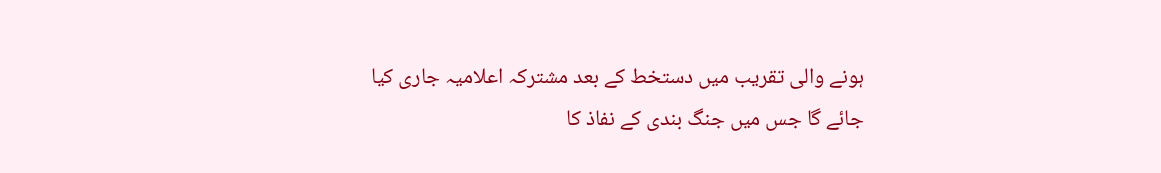ہونے والی تقریب میں دستخط کے بعد مشترکہ اعلامیہ جاری کیا جائے گا جس میں جنگ بندی کے نفاذ کا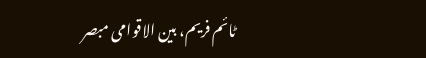ٹائم فریم، بین الاقوامی مبصر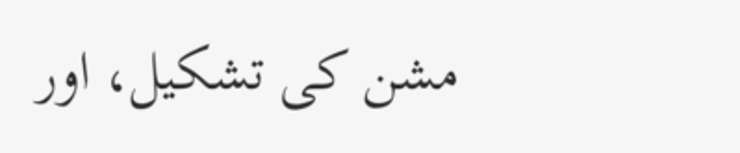مشن کی تشکیل، اور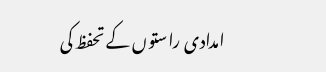امدادی راستوں کے تحفظ کی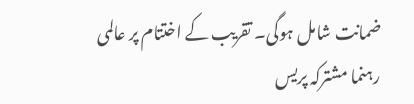ضمانت شامل ہوگی۔ تقریب کے اختتام پر عالمی رہنما مشترکہ پریس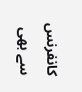کانفرنس سے بھی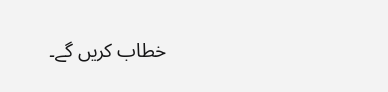خطاب کریں گے۔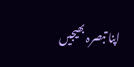اپنا تبصرہ بھیجیں